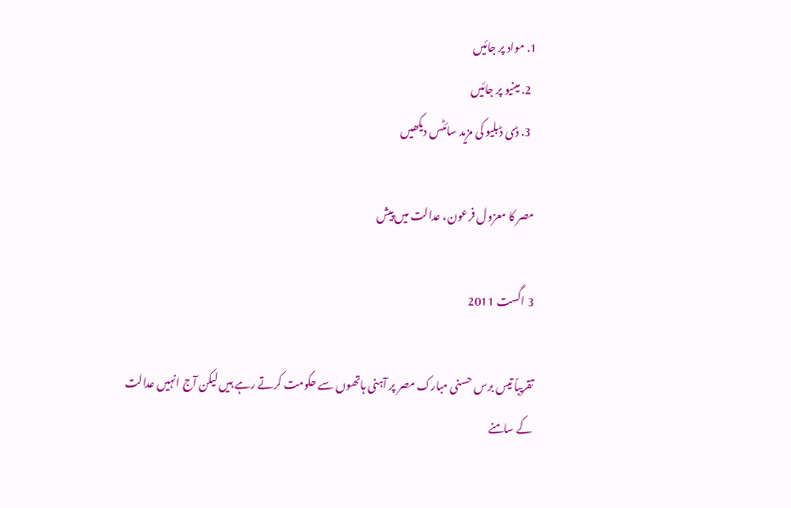1. مواد پر جائیں
  2. مینیو پر جائیں
  3. ڈی ڈبلیو کی مزید سائٹس دیکھیں

مصر کا معزول فرعون، عدالت میں پیش

3 اگست 2011

تقریباً تیس برس حسنی مبارک مصر پر آہنی ہاتھوں سے حکومت کرتے رہے ہیں لیکن آج انہیں عدالت کے سامنے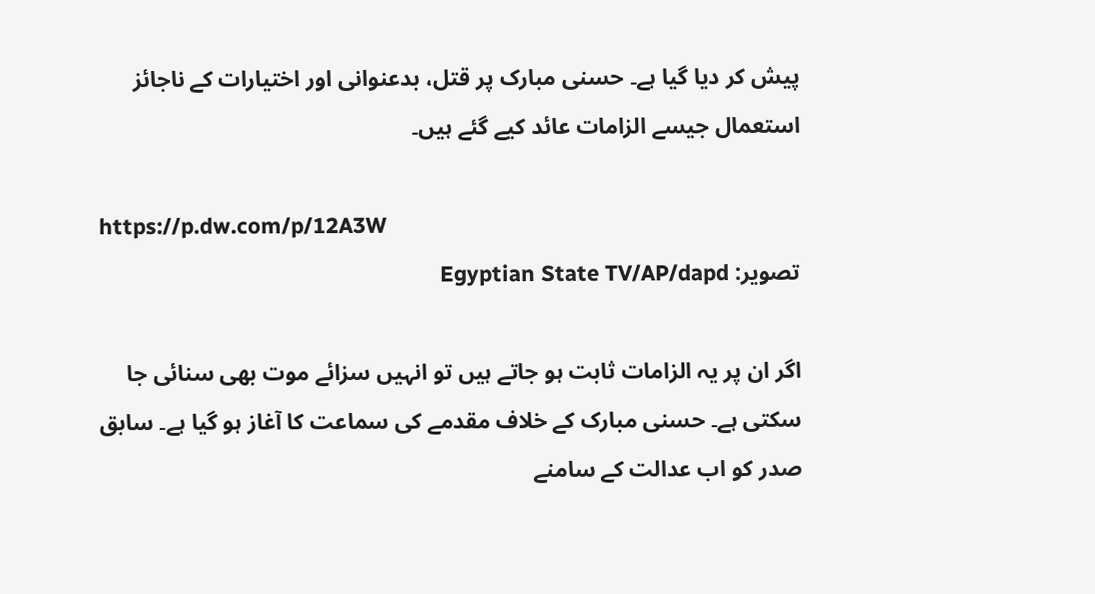پیش کر دیا گیا ہے۔ حسنی مبارک پر قتل، بدعنوانی اور اختیارات کے ناجائز استعمال جیسے الزامات عائد کیے گئے ہیں۔

https://p.dw.com/p/12A3W
تصویر: Egyptian State TV/AP/dapd

اگر ان پر یہ الزامات ثابت ہو جاتے ہیں تو انہیں سزائے موت بھی سنائی جا سکتی ہے۔ حسنی مبارک کے خلاف مقدمے کی سماعت کا آغاز ہو گیا ہے۔ سابق صدر کو اب عدالت کے سامنے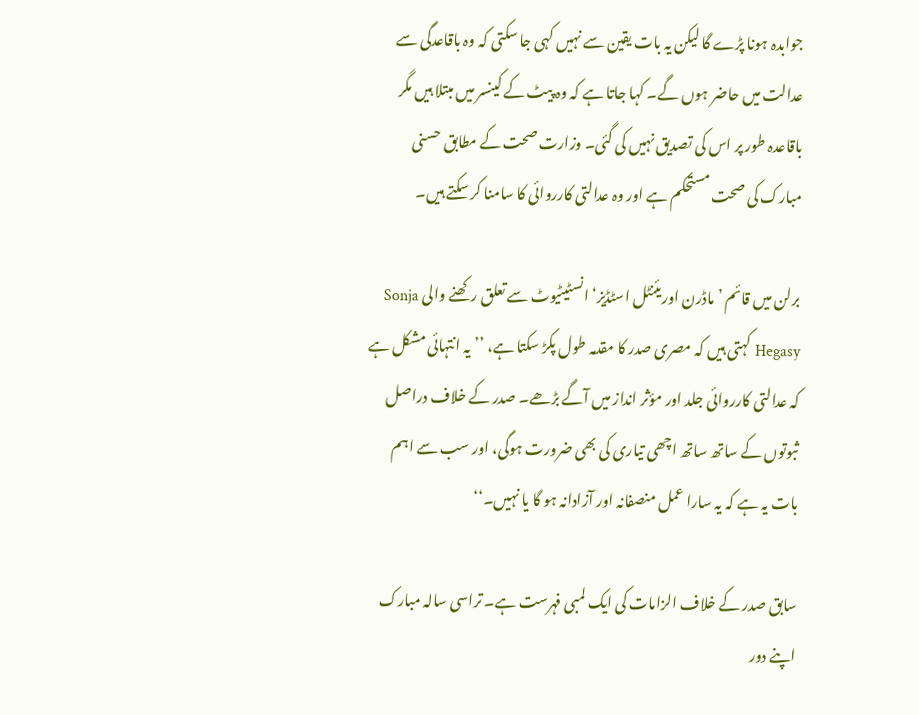جوابدہ ہونا پڑے گا لیکن یہ بات یقین سے نہیں کہی جا سکتی کہ وہ باقاعدگی سے عدالت میں حاضر ہوں گے۔ کہا جاتا ہے کہ وہ پیٹ کے کینسر میں مبتلا ہیں مگر باقاعدہ طور پر اس کی تصدیق نہیں کی گئی۔ وزارت صحت کے مطابق حسنی مبارک کی صحت مستحکم ہے اور وہ عدالتی کارروائی کا سامنا کر سکتے ہیں۔

برلن میں قائم ’ماڈرن اوریئنٹل اسٹڈیز‘ انسٹیٹیوٹ سے تعلق رکھنے والی Sonja Hegasy کہتی ہیں کہ مصری صدر کا مقدمہ طول پکڑ سکتا ہے، ’’یہ انتہائی مشکل ہے کہ عدالتی کارروائی جلد اور مؤثر انداز میں آگے بڑھے۔ صدر کے خلاف دراصل ثبوتوں کے ساتھ ساتھ اچھی تیاری کی بھی ضرورت ہوگی، اور سب سے اہم بات یہ ہے کہ یہ سارا عمل منصفانہ اور آزادانہ ہو گا یا نہیں۔‘‘

سابق صدر کے خلاف الزامات کی ایک لمبی فہرست ہے۔ تراسی سالہ مبارک اپنے دور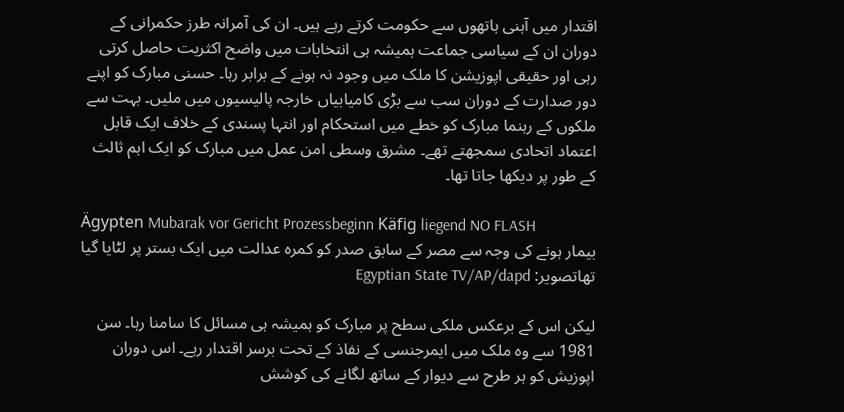اقتدار میں آہنی ہاتھوں سے حکومت کرتے رہے ہیں۔ ان کی آمرانہ طرز حکمرانی کے دوران ان کے سیاسی جماعت ہمیشہ ہی انتخابات میں واضح اکثریت حاصل کرتی رہی اور حقیقی اپوزیشن کا ملک میں وجود نہ ہونے کے برابر رہا۔ حسنی مبارک کو اپنے دور صدارت کے دوران سب سے بڑی کامیابیاں خارجہ پالیسیوں میں ملیں۔ بہت سے ملکوں کے رہنما مبارک کو خطے میں استحکام اور انتہا پسندی کے خلاف ایک قابل اعتماد اتحادی سمجھتے تھے۔ مشرق وسطی امن عمل میں مبارک کو ایک اہم ثالث کے طور پر دیکھا جاتا تھا۔

Ägypten Mubarak vor Gericht Prozessbeginn Käfig liegend NO FLASH
بیمار ہونے کی وجہ سے مصر کے سابق صدر کو کمرہ عدالت میں ایک بستر پر لٹایا گیا تھاتصویر: Egyptian State TV/AP/dapd

لیکن اس کے برعکس ملکی سطح پر مبارک کو ہمیشہ ہی مسائل کا سامنا رہا۔ سن 1981 سے وہ ملک میں ایمرجنسی کے نفاذ کے تحت برسر اقتدار رہے۔ اس دوران اپوزیش کو ہر طرح سے دیوار کے ساتھ لگانے کی کوشش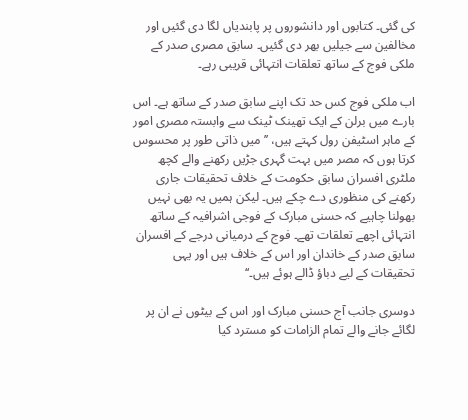کی گئی۔ کتابوں اور دانشوروں پر پابندیاں لگا دی گئیں اور مخالفین سے جیلیں بھر دی گئیں۔ سابق مصری صدر کے ملکی فوج کے ساتھ تعلقات انتہائی قریبی رہے۔

اب ملکی فوج کس حد تک اپنے سابق صدر کے ساتھ ہے۔ اس بارے میں برلن کے ایک تھینک ٹینک سے وابستہ مصری امور کے ماہر اسٹیفن رول کہتے ہیں، ’’میں ذاتی طور پر محسوس کرتا ہوں کہ مصر میں بہت گہری جڑیں رکھنے والے کچھ ملٹری افسران سابق حکومت کے خلاف تحقیقات جاری رکھنے کی منظوری دے چکے ہیں۔ لیکن ہمیں یہ بھی نہیں بھولنا چاہیے کہ حسنی مبارک کے فوجی اشرافیہ کے ساتھ انتہائی اچھے تعلقات تھے۔ فوج کے درمیانی درجے کے افسران سابق صدر کے خاندان اور اس کے خلاف ہیں اور یہی تحقیقات کے لیے دباؤ ڈالے ہوئے ہیں۔‘‘

دوسری جانب آج حسنی مبارک اور اس کے بیٹوں نے ان پر لگائے جانے والے تمام الزامات کو مسترد کیا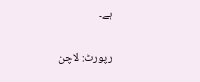ہے۔

رپورٹ: لاچن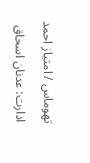تھوماس / امتیاز احمد

ادارت: عدنان اسحاق